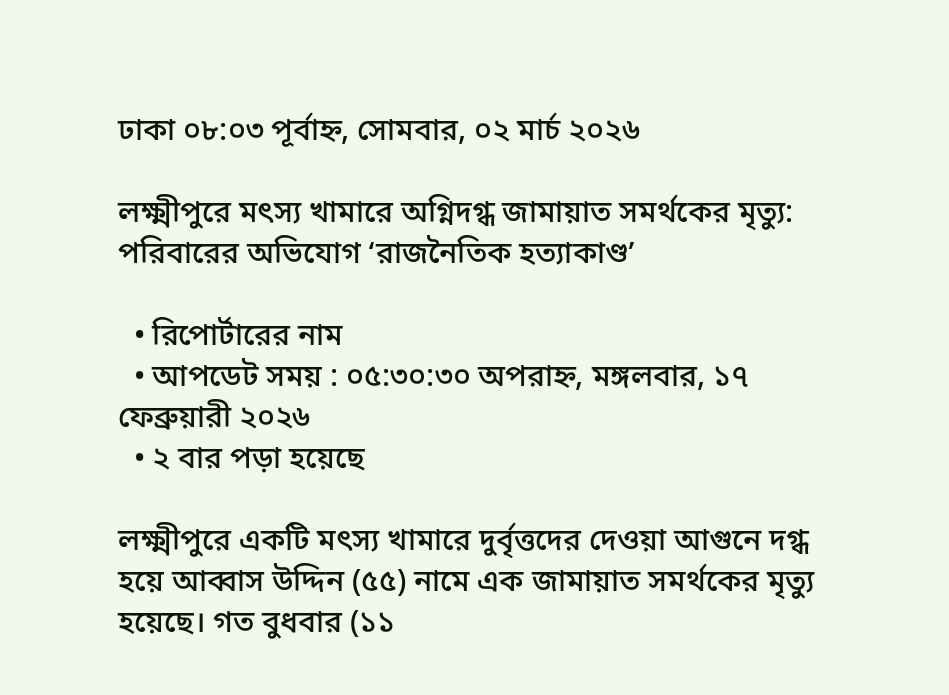ঢাকা ০৮:০৩ পূর্বাহ্ন, সোমবার, ০২ মার্চ ২০২৬

লক্ষ্মীপুরে মৎস্য খামারে অগ্নিদগ্ধ জামায়াত সমর্থকের মৃত্যু: পরিবারের অভিযোগ ‘রাজনৈতিক হত্যাকাণ্ড’

  • রিপোর্টারের নাম
  • আপডেট সময় : ০৫:৩০:৩০ অপরাহ্ন, মঙ্গলবার, ১৭ ফেব্রুয়ারী ২০২৬
  • ২ বার পড়া হয়েছে

লক্ষ্মীপুরে একটি মৎস্য খামারে দুর্বৃত্তদের দেওয়া আগুনে দগ্ধ হয়ে আব্বাস উদ্দিন (৫৫) নামে এক জামায়াত সমর্থকের মৃত্যু হয়েছে। গত বুধবার (১১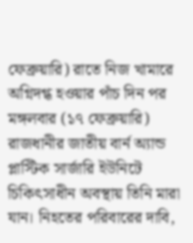ফেব্রুয়ারি) রাতে নিজ খামারে অগ্নিদগ্ধ হওয়ার পাঁচ দিন পর মঙ্গলবার (১৭ ফেব্রুয়ারি) রাজধানীর জাতীয় বার্ন অ্যান্ড প্লাস্টিক সার্জারি ইউনিটে চিকিৎসাধীন অবস্থায় তিনি মারা যান। নিহতের পরিবারের দাবি,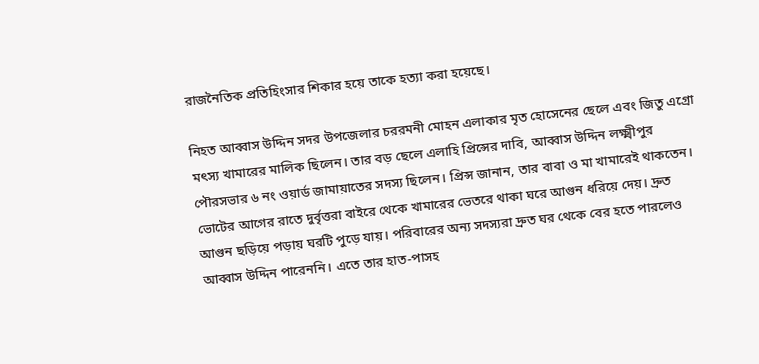রাজনৈতিক প্রতিহিংসার শিকার হয়ে তাকে হত্যা করা হয়েছে।

নিহত আব্বাস উদ্দিন সদর উপজেলার চররমনী মোহন এলাকার মৃত হোসেনের ছেলে এবং জিতু এগ্রো মৎস্য খামারের মালিক ছিলেন। তার বড় ছেলে এলাহি প্রিন্সের দাবি, আব্বাস উদ্দিন লক্ষ্মীপুর পৌরসভার ৬ নং ওয়ার্ড জামায়াতের সদস্য ছিলেন। প্রিন্স জানান, তার বাবা ও মা খামারেই থাকতেন। ভোটের আগের রাতে দুর্বৃত্তরা বাইরে থেকে খামারের ভেতরে থাকা ঘরে আগুন ধরিয়ে দেয়। দ্রুত আগুন ছড়িয়ে পড়ায় ঘরটি পুড়ে যায়। পরিবারের অন্য সদস্যরা দ্রুত ঘর থেকে বের হতে পারলেও আব্বাস উদ্দিন পারেননি। এতে তার হাত-পাসহ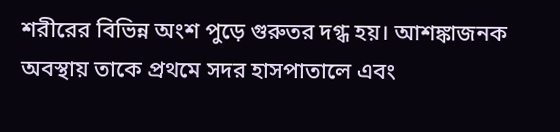শরীরের বিভিন্ন অংশ পুড়ে গুরুতর দগ্ধ হয়। আশঙ্কাজনক অবস্থায় তাকে প্রথমে সদর হাসপাতালে এবং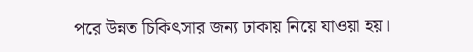পরে উন্নত চিকিৎসার জন্য ঢাকায় নিয়ে যাওয়া হয়।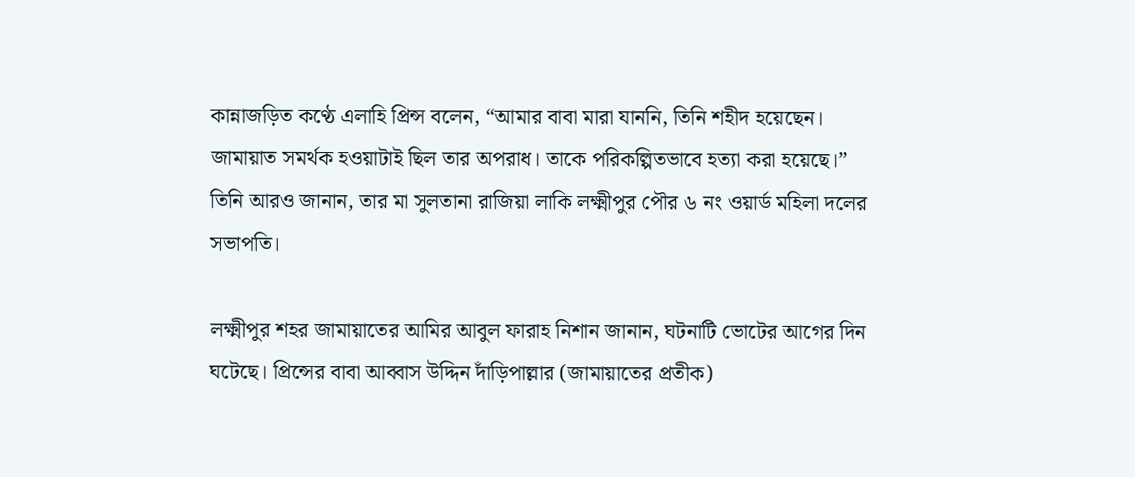কান্নাজড়িত কণ্ঠে এলাহি প্রিন্স বলেন, “আমার বাবা মারা যাননি, তিনি শহীদ হয়েছেন। জামায়াত সমর্থক হওয়াটাই ছিল তার অপরাধ। তাকে পরিকল্পিতভাবে হত্যা করা হয়েছে।” তিনি আরও জানান, তার মা সুলতানা রাজিয়া লাকি লক্ষ্মীপুর পৌর ৬ নং ওয়ার্ড মহিলা দলের সভাপতি।

লক্ষ্মীপুর শহর জামায়াতের আমির আবুল ফারাহ নিশান জানান, ঘটনাটি ভোটের আগের দিন ঘটেছে। প্রিন্সের বাবা আব্বাস উদ্দিন দাঁড়িপাল্লার (জামায়াতের প্রতীক)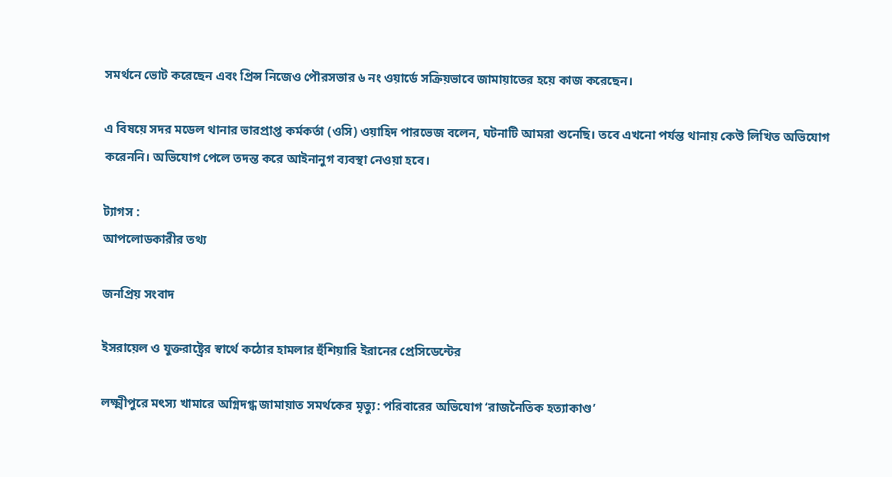সমর্থনে ভোট করেছেন এবং প্রিন্স নিজেও পৌরসভার ৬ নং ওয়ার্ডে সক্রিয়ভাবে জামায়াতের হয়ে কাজ করেছেন।

এ বিষয়ে সদর মডেল থানার ভারপ্রাপ্ত কর্মকর্তা (ওসি) ওয়াহিদ পারভেজ বলেন, ঘটনাটি আমরা শুনেছি। তবে এখনো পর্যন্ত থানায় কেউ লিখিত অভিযোগ করেননি। অভিযোগ পেলে তদন্ত করে আইনানুগ ব্যবস্থা নেওয়া হবে।

ট্যাগস :
আপলোডকারীর তথ্য

জনপ্রিয় সংবাদ

ইসরায়েল ও যুক্তরাষ্ট্রের স্বার্থে কঠোর হামলার হুঁশিয়ারি ইরানের প্রেসিডেন্টের

লক্ষ্মীপুরে মৎস্য খামারে অগ্নিদগ্ধ জামায়াত সমর্থকের মৃত্যু: পরিবারের অভিযোগ ‘রাজনৈতিক হত্যাকাণ্ড’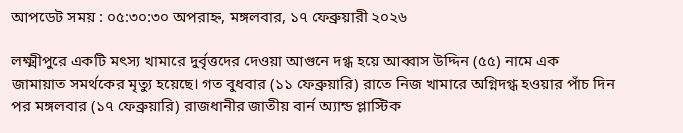আপডেট সময় : ০৫:৩০:৩০ অপরাহ্ন, মঙ্গলবার, ১৭ ফেব্রুয়ারী ২০২৬

লক্ষ্মীপুরে একটি মৎস্য খামারে দুর্বৃত্তদের দেওয়া আগুনে দগ্ধ হয়ে আব্বাস উদ্দিন (৫৫) নামে এক জামায়াত সমর্থকের মৃত্যু হয়েছে। গত বুধবার (১১ ফেব্রুয়ারি) রাতে নিজ খামারে অগ্নিদগ্ধ হওয়ার পাঁচ দিন পর মঙ্গলবার (১৭ ফেব্রুয়ারি) রাজধানীর জাতীয় বার্ন অ্যান্ড প্লাস্টিক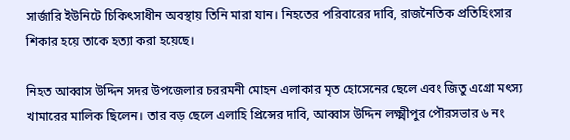সার্জারি ইউনিটে চিকিৎসাধীন অবস্থায় তিনি মারা যান। নিহতের পরিবারের দাবি, রাজনৈতিক প্রতিহিংসার শিকার হয়ে তাকে হত্যা করা হয়েছে।

নিহত আব্বাস উদ্দিন সদর উপজেলার চররমনী মোহন এলাকার মৃত হোসেনের ছেলে এবং জিতু এগ্রো মৎস্য খামারের মালিক ছিলেন। তার বড় ছেলে এলাহি প্রিন্সের দাবি, আব্বাস উদ্দিন লক্ষ্মীপুর পৌরসভার ৬ নং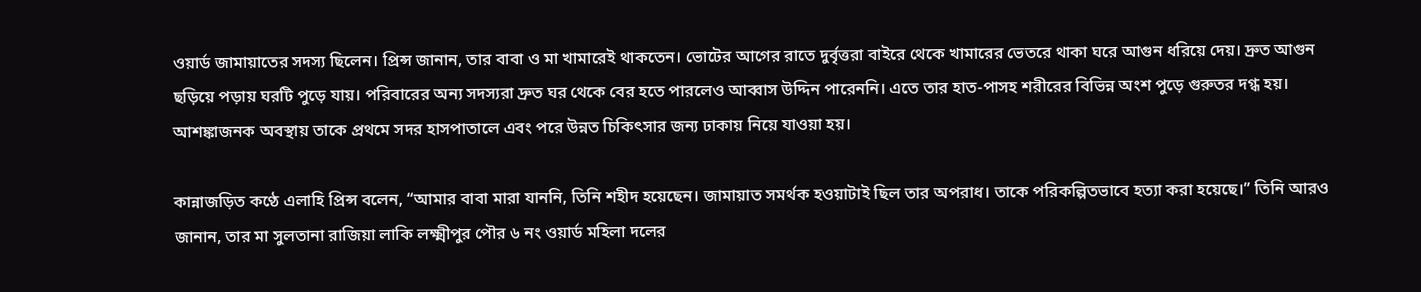ওয়ার্ড জামায়াতের সদস্য ছিলেন। প্রিন্স জানান, তার বাবা ও মা খামারেই থাকতেন। ভোটের আগের রাতে দুর্বৃত্তরা বাইরে থেকে খামারের ভেতরে থাকা ঘরে আগুন ধরিয়ে দেয়। দ্রুত আগুন ছড়িয়ে পড়ায় ঘরটি পুড়ে যায়। পরিবারের অন্য সদস্যরা দ্রুত ঘর থেকে বের হতে পারলেও আব্বাস উদ্দিন পারেননি। এতে তার হাত-পাসহ শরীরের বিভিন্ন অংশ পুড়ে গুরুতর দগ্ধ হয়। আশঙ্কাজনক অবস্থায় তাকে প্রথমে সদর হাসপাতালে এবং পরে উন্নত চিকিৎসার জন্য ঢাকায় নিয়ে যাওয়া হয়।

কান্নাজড়িত কণ্ঠে এলাহি প্রিন্স বলেন, “আমার বাবা মারা যাননি, তিনি শহীদ হয়েছেন। জামায়াত সমর্থক হওয়াটাই ছিল তার অপরাধ। তাকে পরিকল্পিতভাবে হত্যা করা হয়েছে।” তিনি আরও জানান, তার মা সুলতানা রাজিয়া লাকি লক্ষ্মীপুর পৌর ৬ নং ওয়ার্ড মহিলা দলের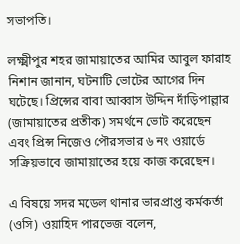সভাপতি।

লক্ষ্মীপুর শহর জামায়াতের আমির আবুল ফারাহ নিশান জানান, ঘটনাটি ভোটের আগের দিন ঘটেছে। প্রিন্সের বাবা আব্বাস উদ্দিন দাঁড়িপাল্লার (জামায়াতের প্রতীক) সমর্থনে ভোট করেছেন এবং প্রিন্স নিজেও পৌরসভার ৬ নং ওয়ার্ডে সক্রিয়ভাবে জামায়াতের হয়ে কাজ করেছেন।

এ বিষয়ে সদর মডেল থানার ভারপ্রাপ্ত কর্মকর্তা (ওসি) ওয়াহিদ পারভেজ বলেন,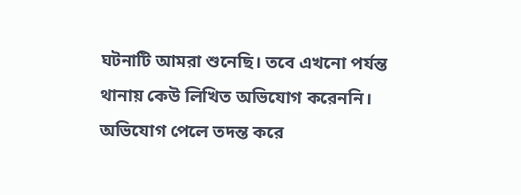ঘটনাটি আমরা শুনেছি। তবে এখনো পর্যন্ত থানায় কেউ লিখিত অভিযোগ করেননি। অভিযোগ পেলে তদন্ত করে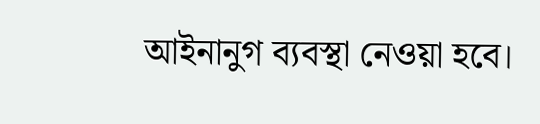আইনানুগ ব্যবস্থা নেওয়া হবে।